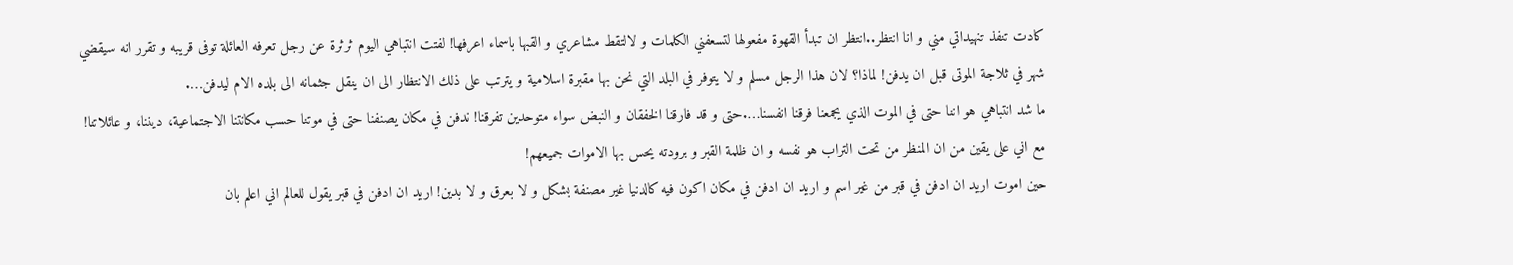كادت تنفذ تنهيداتي مني و انا انتظر..انتظر ان تبدأ القهوة مفعولها لتسعفني الكلمات و لالتقط مشاعري و القبها باسماء اعرفها! لفتت انتباهي اليوم ثرثرة عن رجل تعرفه العائلة توفى قريبه و تقرر انه سيقضي شهر في ثلاجة الموتى قبل ان يدفن! لماذا؟ لان هذا الرجل مسلم و لا يتوفر في البلد التي نحن بها مقبرة اسلامية و يترتب على ذلك الانتظار الى ان ينقل جثمانه الى بلده الام ليدفن….
ما شد انتباهي هو اننا حتى في الموت الذي يجمعنا فرقنا انفسنا….حتى و قد فارقنا الخفقان و النبض سواء متوحدين تفرقنا! ندفن في مكان يصنفنا حتى في موتنا حسب مكانتنا الاجتماعية، ديننا، و عائلاتنا! مع اني على يقين من ان المنظر من تحت التراب هو نفسه و ان ظلمة القبر و برودته يحس بها الاموات جميعهم!
حين اموت اريد ان ادفن في قبر من غير اسم و اريد ان ادفن في مكان اكون فيه كالدنيا غير مصنفة بشكل و لا بعرق و لا بدين! اريد ان ادفن في قبر يقول للعالم اني اعلم بان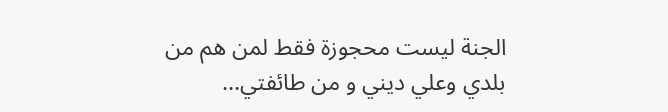الجنة ليست محجوزة فقط لمن هم من بلدي وعلي ديني و من طائفتي…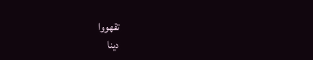تقهووا
دينا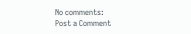No comments:
Post a Comment